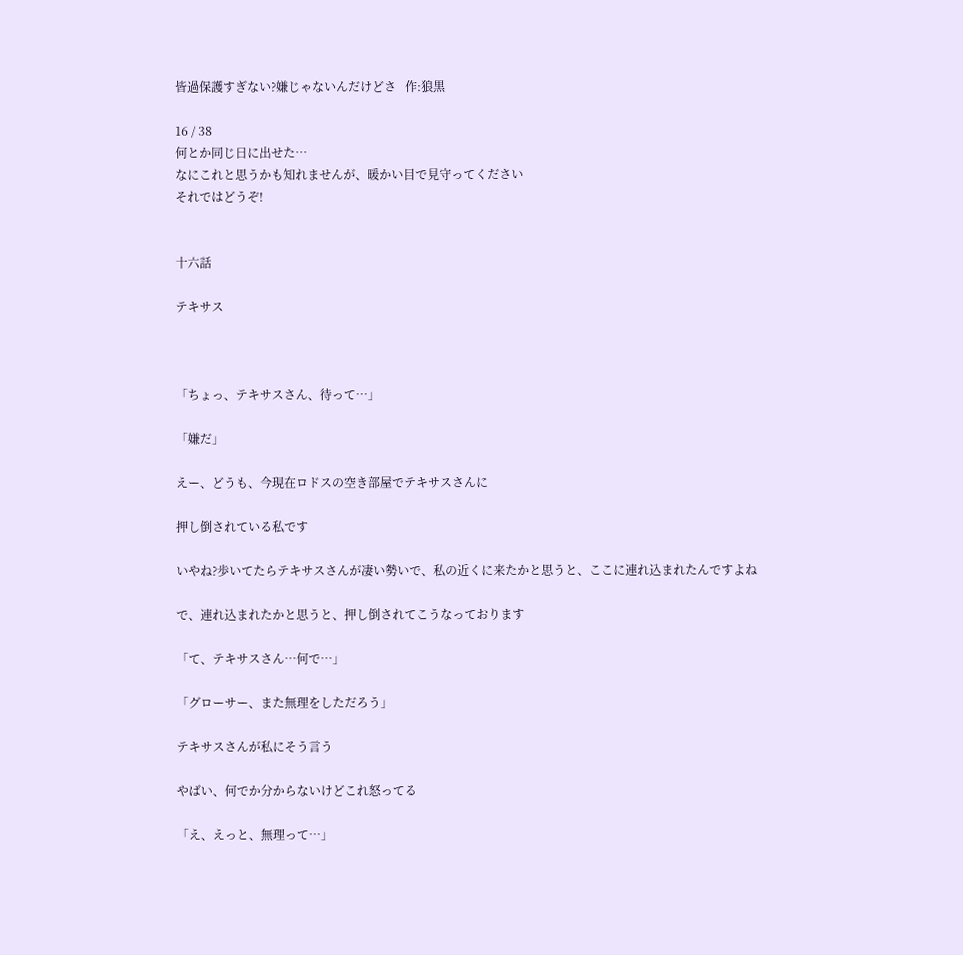皆過保護すぎない?嫌じゃないんだけどさ   作:狼黒

16 / 38
何とか同じ日に出せた…
なにこれと思うかも知れませんが、暖かい目で見守ってください
それではどうぞ!


十六話

テキサス



「ちょっ、テキサスさん、待って…」

「嫌だ」

えー、どうも、今現在ロドスの空き部屋でテキサスさんに

押し倒されている私です

いやね?歩いてたらテキサスさんが凄い勢いで、私の近くに来たかと思うと、ここに連れ込まれたんですよね

で、連れ込まれたかと思うと、押し倒されてこうなっております

「て、テキサスさん…何で…」

「グローサー、また無理をしただろう」

テキサスさんが私にそう言う

やばい、何でか分からないけどこれ怒ってる

「え、えっと、無理って…」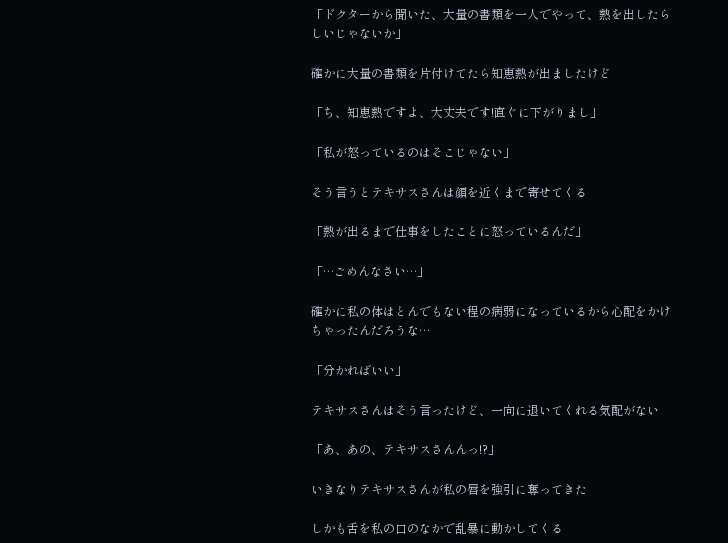「ドクターから聞いた、大量の書類を一人でやって、熱を出したらしいじゃないか」

確かに大量の書類を片付けてたら知恵熱が出ましたけど

「ち、知恵熱ですよ、大丈夫です!直ぐに下がりまし」

「私が怒っているのはそこじゃない」

そう言うとテキサスさんは顔を近くまで寄せてくる

「熱が出るまで仕事をしたことに怒っているんだ」

「…ごめんなさい…」

確かに私の体はとんでもない程の病弱になっているから心配をかけちゃったんだろうな…

「分かればいい」

テキサスさんはそう言ったけど、一向に退いてくれる気配がない

「あ、あの、テキサスさんんっ!?」

いきなりテキサスさんが私の唇を強引に奪ってきた

しかも舌を私の口のなかで乱暴に動かしてくる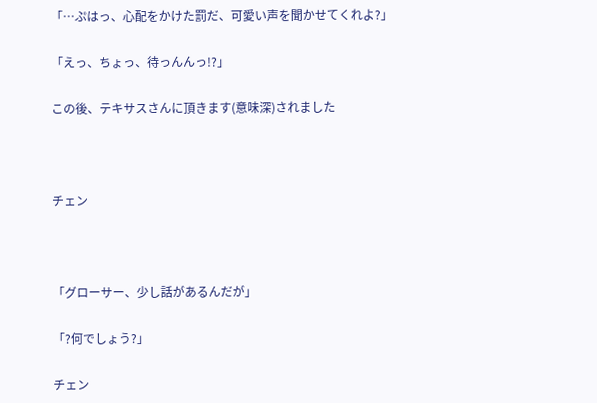「…ぷはっ、心配をかけた罰だ、可愛い声を聞かせてくれよ?」

「えっ、ちょっ、待っんんっ!?」

この後、テキサスさんに頂きます(意味深)されました



チェン



「グローサー、少し話があるんだが」

「?何でしょう?」

チェン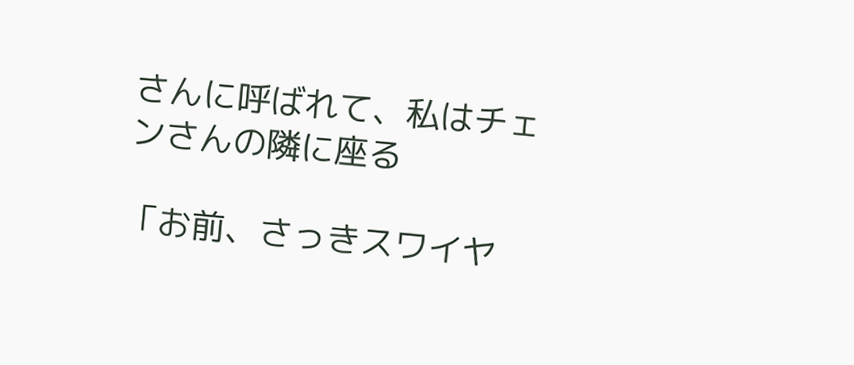さんに呼ばれて、私はチェンさんの隣に座る

「お前、さっきスワイヤ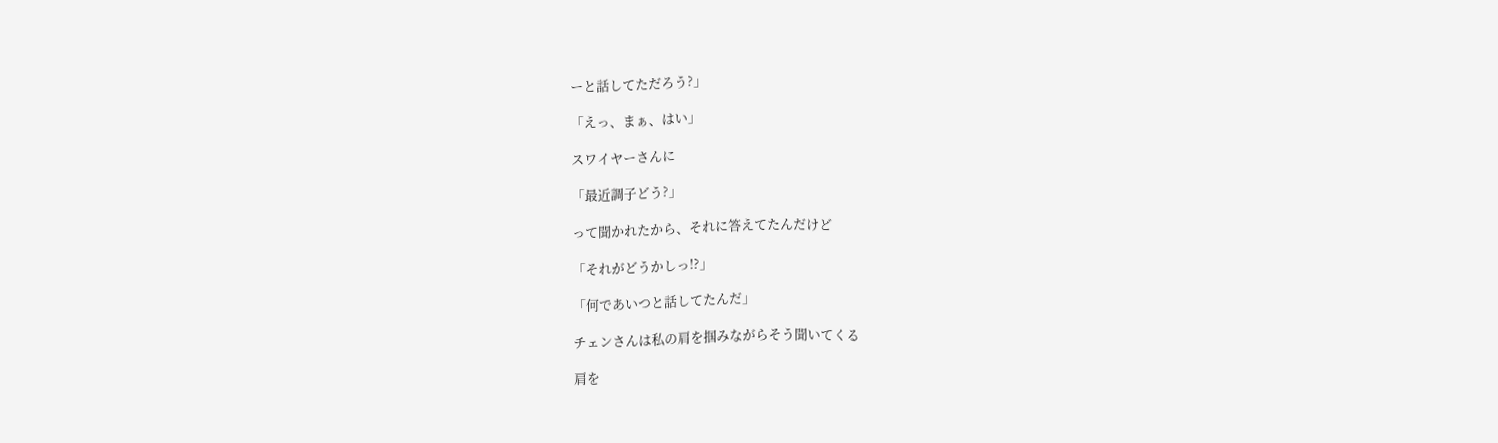ーと話してただろう?」

「えっ、まぁ、はい」

スワイヤーさんに

「最近調子どう?」

って聞かれたから、それに答えてたんだけど

「それがどうかしっ!?」

「何であいつと話してたんだ」

チェンさんは私の肩を掴みながらそう聞いてくる

肩を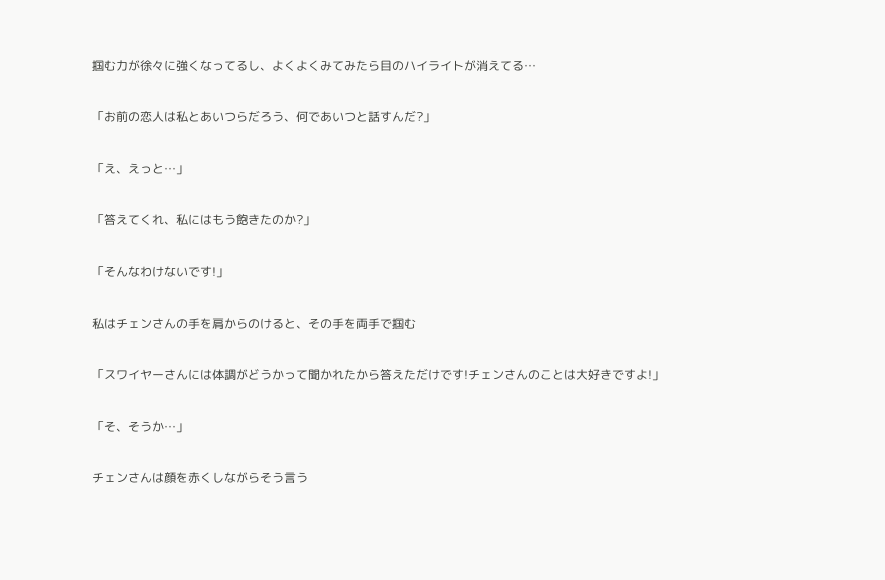掴む力が徐々に強くなってるし、よくよくみてみたら目のハイライトが消えてる…

「お前の恋人は私とあいつらだろう、何であいつと話すんだ?」

「え、えっと…」

「答えてくれ、私にはもう飽きたのか?」

「そんなわけないです!」

私はチェンさんの手を肩からのけると、その手を両手で掴む

「スワイヤーさんには体調がどうかって聞かれたから答えただけです!チェンさんのことは大好きですよ!」

「そ、そうか…」

チェンさんは顔を赤くしながらそう言う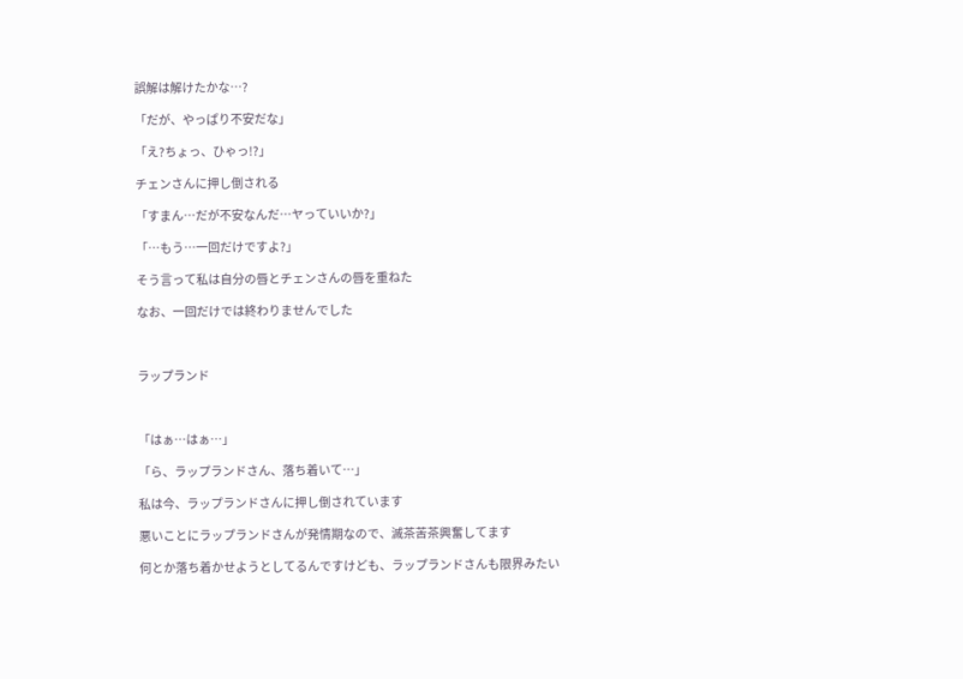誤解は解けたかな…?

「だが、やっぱり不安だな」

「え?ちょっ、ひゃっ!?」

チェンさんに押し倒される

「すまん…だが不安なんだ…ヤっていいか?」

「…もう…一回だけですよ?」

そう言って私は自分の唇とチェンさんの唇を重ねた

なお、一回だけでは終わりませんでした



ラップランド



「はぁ…はぁ…」

「ら、ラップランドさん、落ち着いて…」

私は今、ラップランドさんに押し倒されています

悪いことにラップランドさんが発情期なので、滅茶苦茶興奮してます

何とか落ち着かせようとしてるんですけども、ラップランドさんも限界みたい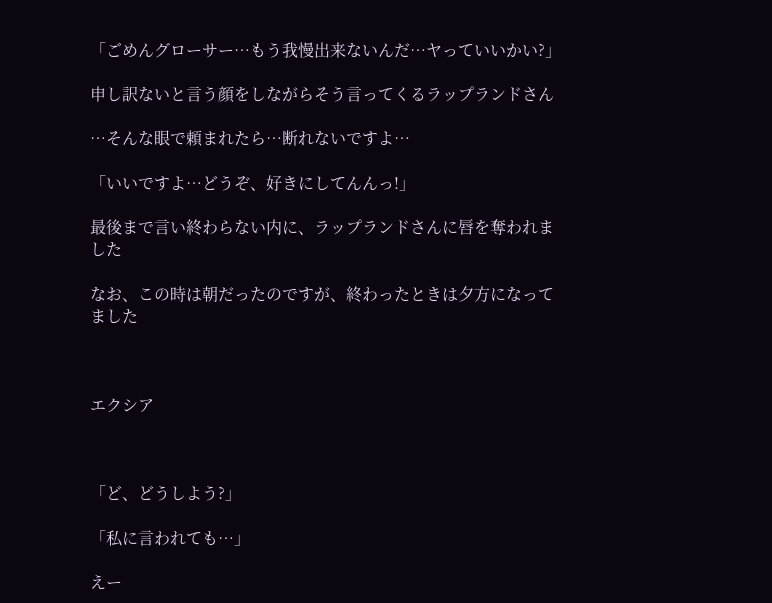「ごめんグローサー…もう我慢出来ないんだ…ヤっていいかい?」

申し訳ないと言う顔をしながらそう言ってくるラップランドさん

…そんな眼で頼まれたら…断れないですよ…

「いいですよ…どうぞ、好きにしてんんっ!」

最後まで言い終わらない内に、ラップランドさんに唇を奪われました

なお、この時は朝だったのですが、終わったときは夕方になってました



エクシア



「ど、どうしよう?」

「私に言われても…」

えー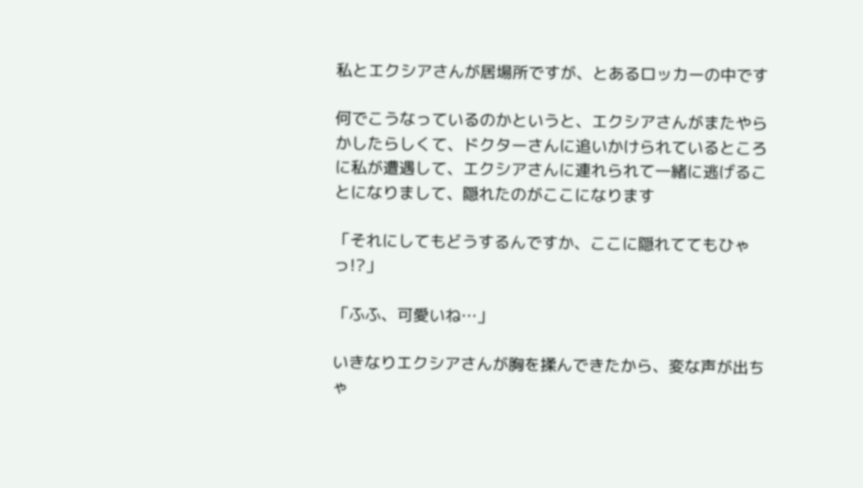私とエクシアさんが居場所ですが、とあるロッカーの中です

何でこうなっているのかというと、エクシアさんがまたやらかしたらしくて、ドクターさんに追いかけられているところに私が遭遇して、エクシアさんに連れられて一緒に逃げることになりまして、隠れたのがここになります

「それにしてもどうするんですか、ここに隠れててもひゃっ!?」

「ふふ、可愛いね…」

いきなりエクシアさんが胸を揉んできたから、変な声が出ちゃ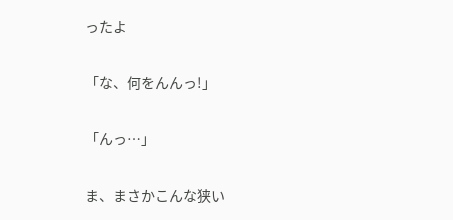ったよ

「な、何をんんっ!」

「んっ…」

ま、まさかこんな狭い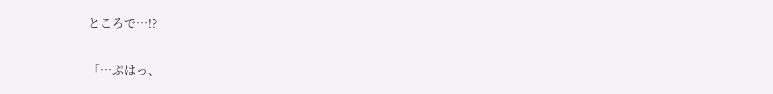ところで…!?

「…ぷはっ、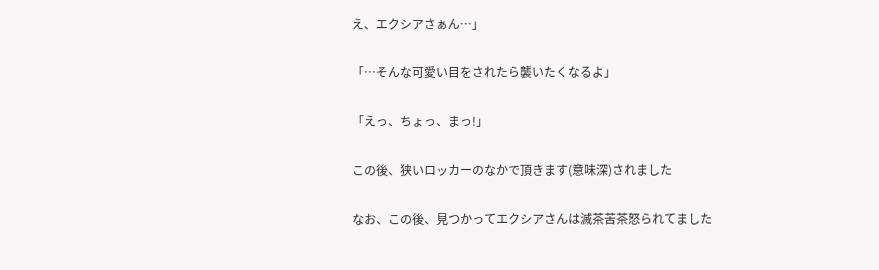え、エクシアさぁん…」

「…そんな可愛い目をされたら襲いたくなるよ」

「えっ、ちょっ、まっ!」

この後、狭いロッカーのなかで頂きます(意味深)されました

なお、この後、見つかってエクシアさんは滅茶苦茶怒られてました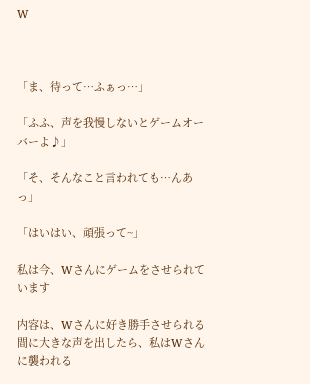W



「ま、待って…ふぁっ…」

「ふふ、声を我慢しないとゲームオーバーよ♪」

「そ、そんなこと言われても…んあっ」

「はいはい、頑張って~」

私は今、Wさんにゲームをさせられています

内容は、Wさんに好き勝手させられる間に大きな声を出したら、私はWさんに襲われる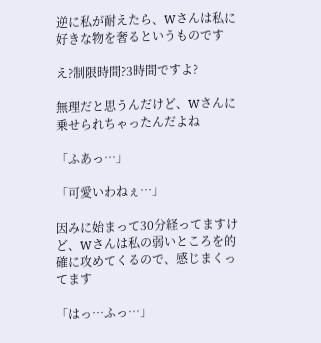逆に私が耐えたら、Wさんは私に好きな物を奢るというものです

え?制限時間?3時間ですよ?

無理だと思うんだけど、Wさんに乗せられちゃったんだよね

「ふあっ…」

「可愛いわねぇ…」

因みに始まって30分経ってますけど、Wさんは私の弱いところを的確に攻めてくるので、感じまくってます

「はっ…ふっ…」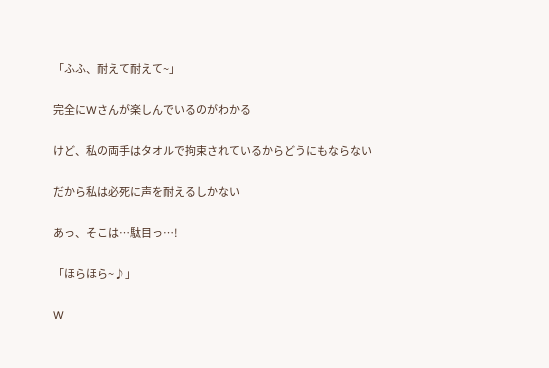「ふふ、耐えて耐えて~」

完全にWさんが楽しんでいるのがわかる

けど、私の両手はタオルで拘束されているからどうにもならない

だから私は必死に声を耐えるしかない

あっ、そこは…駄目っ…!

「ほらほら~♪」

W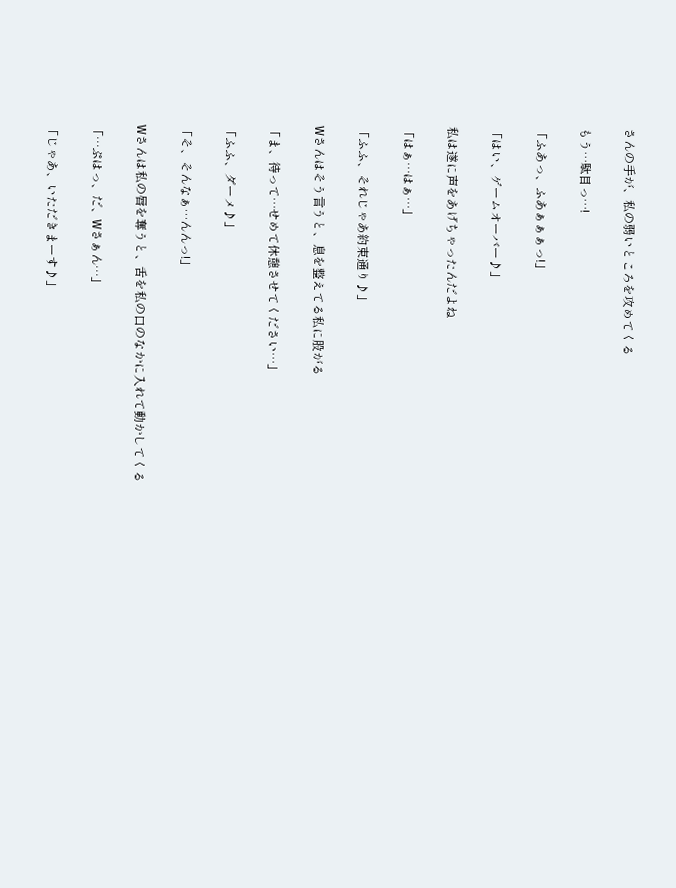さんの手が、私の弱いところを攻めてくる

もう…駄目っ…!

「ふあっ、ふあぁぁぁっ!」

「はい、ゲームオーバー♪」

私は遂に声をあげちゃったんだよね

「はぁ…はぁ…」

「ふふ、それじゃあ約束通り♪」

Wさんはそう言うと、息を整えてる私に股がる

「ま、待って…せめて休憩させてください…」

「ふふ、ダーメ♪」

「そ、そんなぁ…んんっ!」

Wさんは私の唇を奪うと、舌を私の口のなかに入れて動かしてくる

「…ぷはっ、だ、Wさぁん…」

「じゃあ、いただきまーす♪」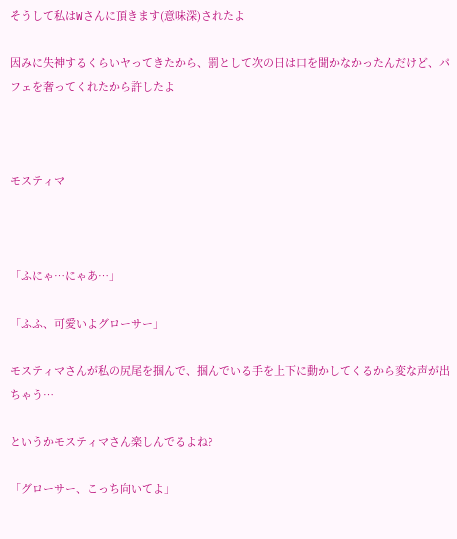そうして私はWさんに頂きます(意味深)されたよ

因みに失神するくらいヤってきたから、罰として次の日は口を聞かなかったんだけど、パフェを奢ってくれたから許したよ



モスティマ



「ふにゃ…にゃあ…」

「ふふ、可愛いよグローサー」

モスティマさんが私の尻尾を掴んで、掴んでいる手を上下に動かしてくるから変な声が出ちゃう…

というかモスティマさん楽しんでるよね?

「グローサー、こっち向いてよ」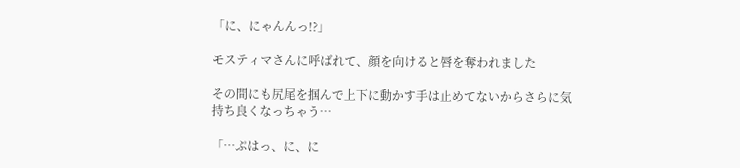「に、にゃんんっ!?」

モスティマさんに呼ばれて、顔を向けると唇を奪われました

その間にも尻尾を掴んで上下に動かす手は止めてないからさらに気持ち良くなっちゃう…

「…ぷはっ、に、に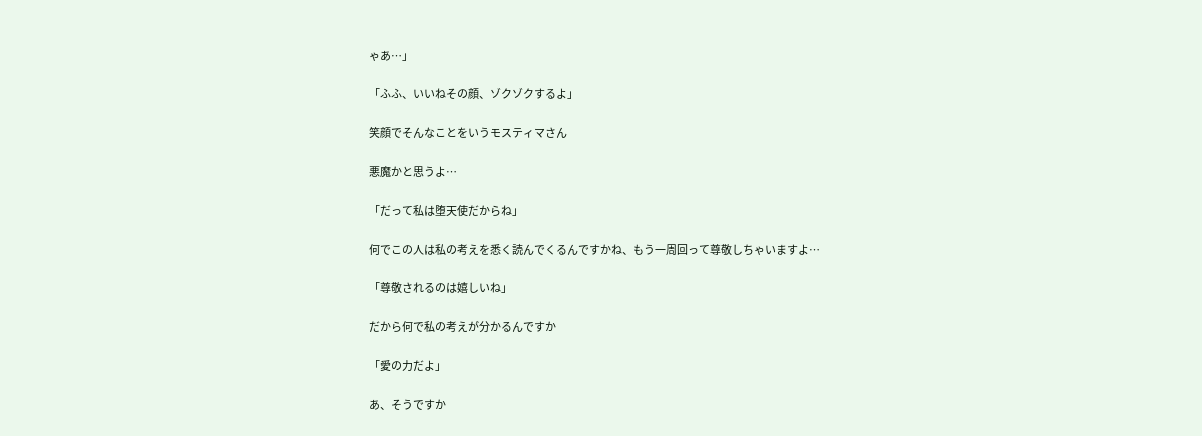ゃあ…」

「ふふ、いいねその顔、ゾクゾクするよ」

笑顔でそんなことをいうモスティマさん

悪魔かと思うよ…

「だって私は堕天使だからね」

何でこの人は私の考えを悉く読んでくるんですかね、もう一周回って尊敬しちゃいますよ…

「尊敬されるのは嬉しいね」

だから何で私の考えが分かるんですか

「愛の力だよ」

あ、そうですか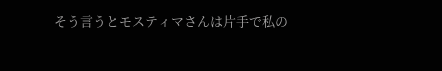そう言うとモスティマさんは片手で私の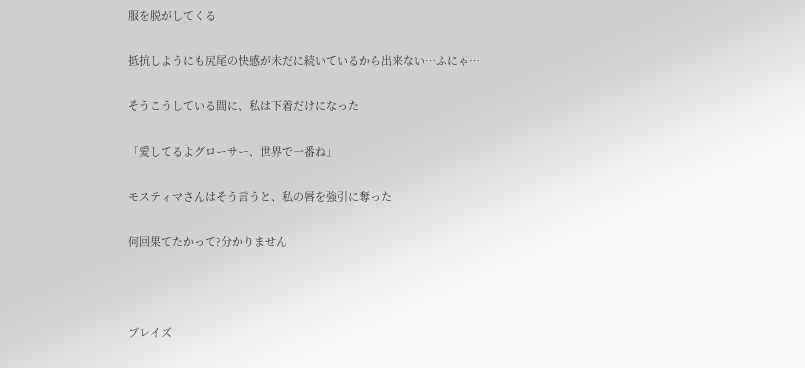服を脱がしてくる

抵抗しようにも尻尾の快感が未だに続いているから出来ない…ふにゃ…

そうこうしている間に、私は下着だけになった

「愛してるよグローサー、世界で一番ね」

モスティマさんはそう言うと、私の唇を強引に奪った

何回果てたかって?分かりません



ブレイズ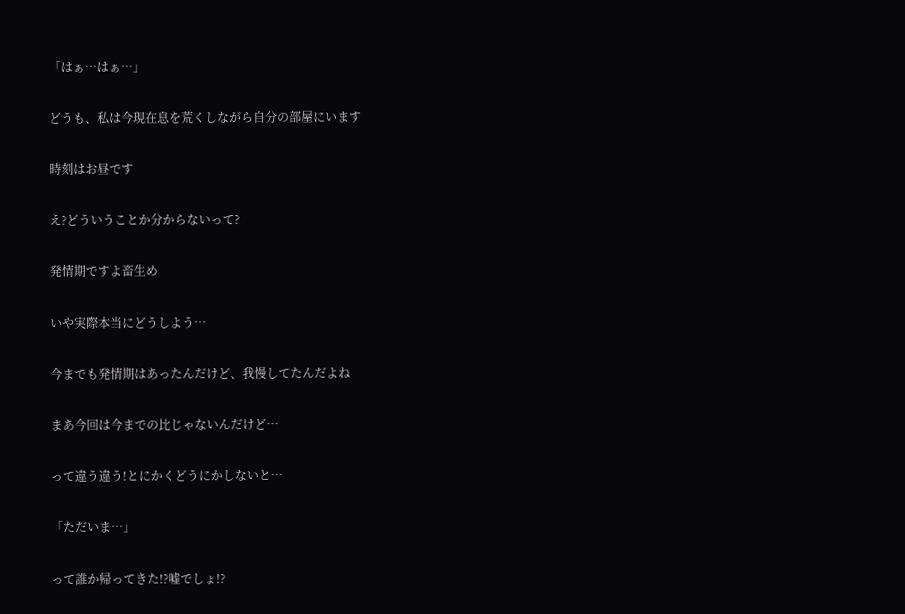「はぁ…はぁ…」

どうも、私は今現在息を荒くしながら自分の部屋にいます

時刻はお昼です

え?どういうことか分からないって?

発情期ですよ畜生め

いや実際本当にどうしよう…

今までも発情期はあったんだけど、我慢してたんだよね

まあ今回は今までの比じゃないんだけど…

って違う違う!とにかくどうにかしないと…

「ただいま…」

って誰か帰ってきた!?嘘でしょ!?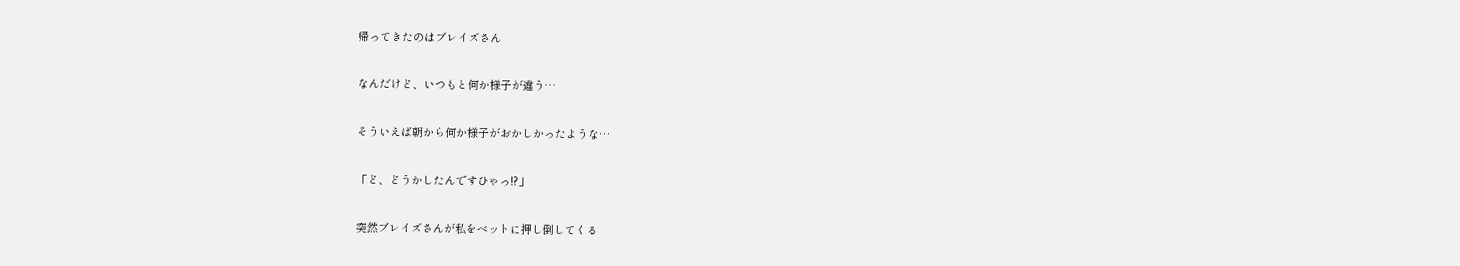帰ってきたのはブレイズさん

なんだけど、いつもと何か様子が違う…

そういえば朝から何か様子がおかしかったような…

「ど、どうかしたんですひゃっ!?」

突然ブレイズさんが私をベットに押し倒してくる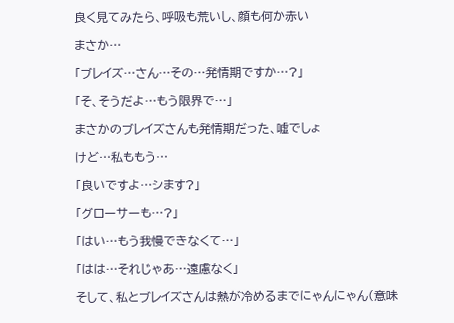良く見てみたら、呼吸も荒いし、顔も何か赤い

まさか…

「ブレイズ…さん…その…発情期ですか…?」

「そ、そうだよ…もう限界で…」

まさかのブレイズさんも発情期だった、嘘でしょ

けど…私ももう…

「良いですよ…シます?」

「グローサーも…?」

「はい…もう我慢できなくて…」

「はは…それじゃあ…遠慮なく」

そして、私とブレイズさんは熱が冷めるまでにゃんにゃん(意味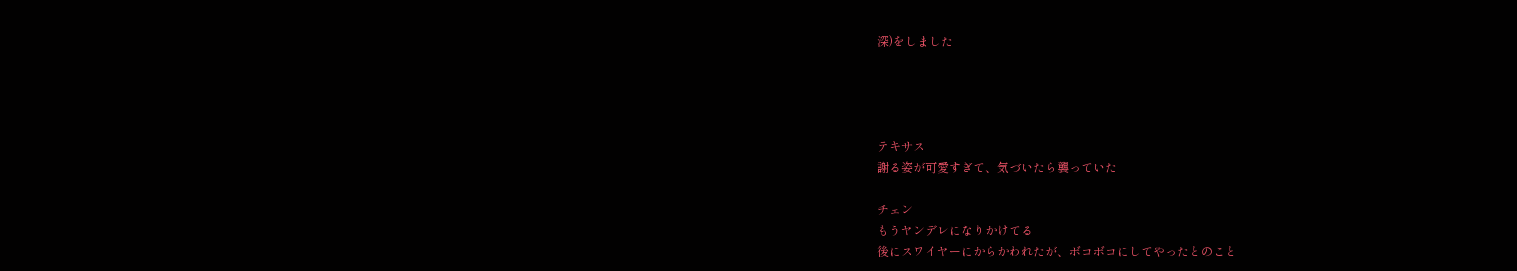深)をしました




テキサス
謝る姿が可愛すぎて、気づいたら襲っていた

チェン
もうヤンデレになりかけてる
後にスワイヤーにからかわれたが、ボコボコにしてやったとのこと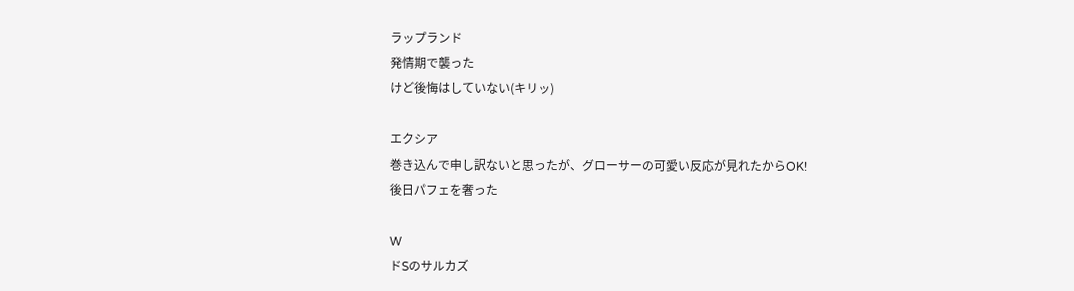ラップランド
発情期で襲った
けど後悔はしていない(キリッ)

エクシア
巻き込んで申し訳ないと思ったが、グローサーの可愛い反応が見れたからOK!
後日パフェを奢った

W
ドSのサルカズ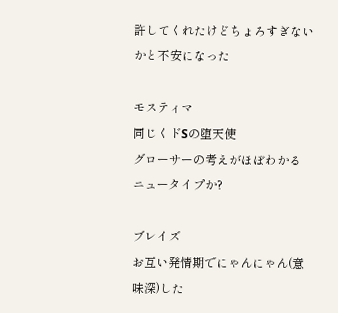許してくれたけどちょろすぎないかと不安になった

モスティマ
同じくドSの堕天使
グローサーの考えがほぼわかる
ニュータイプか?

ブレイズ
お互い発情期でにゃんにゃん(意味深)した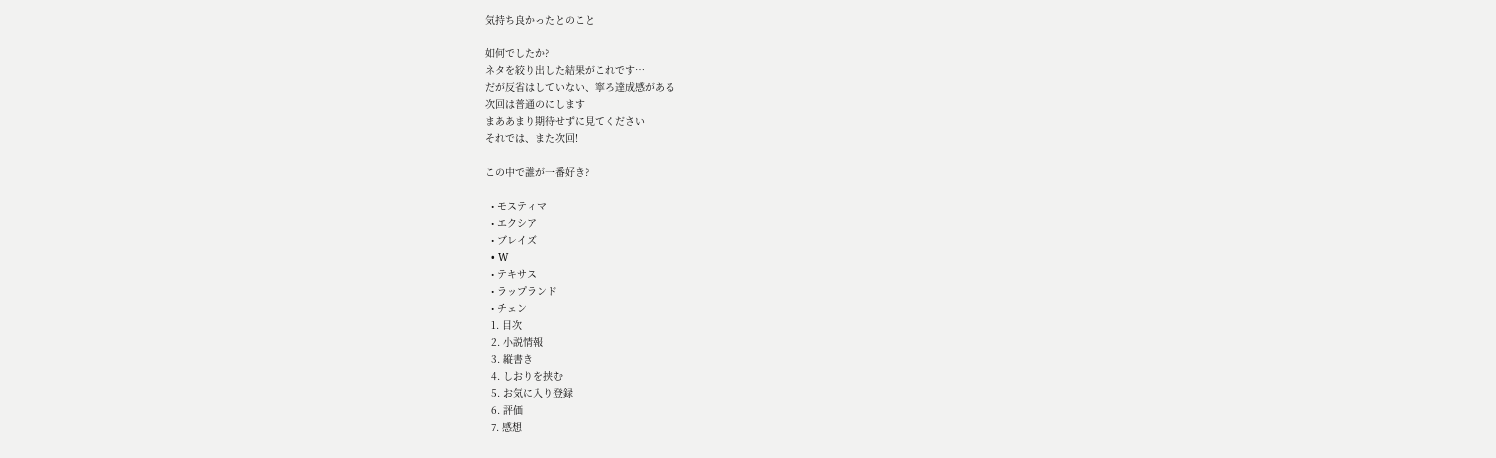気持ち良かったとのこと

如何でしたか?
ネタを絞り出した結果がこれです…
だが反省はしていない、寧ろ達成感がある
次回は普通のにします
まああまり期待せずに見てください
それでは、また次回!

この中で誰が一番好き?

  • モスティマ
  • エクシア
  • ブレイズ
  • W
  • テキサス
  • ラップランド
  • チェン
  1. 目次
  2. 小説情報
  3. 縦書き
  4. しおりを挟む
  5. お気に入り登録
  6. 評価
  7. 感想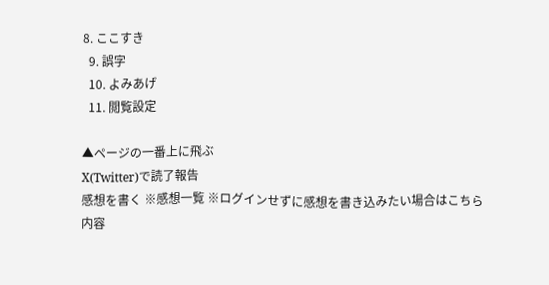8. ここすき
  9. 誤字
  10. よみあげ
  11. 閲覧設定

▲ページの一番上に飛ぶ
X(Twitter)で読了報告
感想を書く ※感想一覧 ※ログインせずに感想を書き込みたい場合はこちら
内容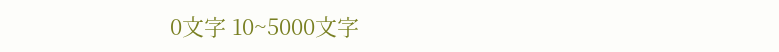0文字 10~5000文字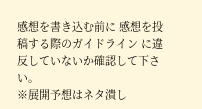感想を書き込む前に 感想を投稿する際のガイドライン に違反していないか確認して下さい。
※展開予想はネタ潰し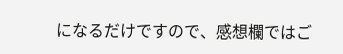になるだけですので、感想欄ではご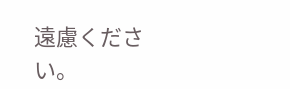遠慮ください。